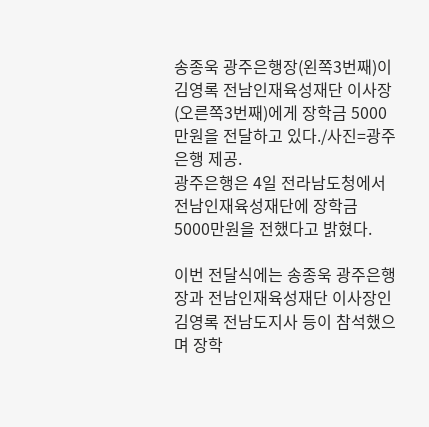송종욱 광주은행장(왼쪽3번째)이 김영록 전남인재육성재단 이사장(오른쪽3번째)에게 장학금 5000만원을 전달하고 있다./사진=광주은행 제공.
광주은행은 4일 전라남도청에서 전남인재육성재단에 장학금 5000만원을 전했다고 밝혔다.

이번 전달식에는 송종욱 광주은행장과 전남인재육성재단 이사장인 김영록 전남도지사 등이 참석했으며 장학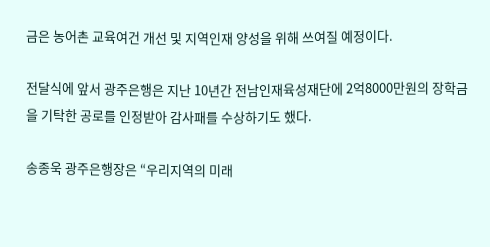금은 농어촌 교육여건 개선 및 지역인재 양성을 위해 쓰여질 예정이다.

전달식에 앞서 광주은행은 지난 10년간 전남인재육성재단에 2억8000만원의 장학금을 기탁한 공로를 인정받아 감사패를 수상하기도 했다.

송종욱 광주은행장은 “우리지역의 미래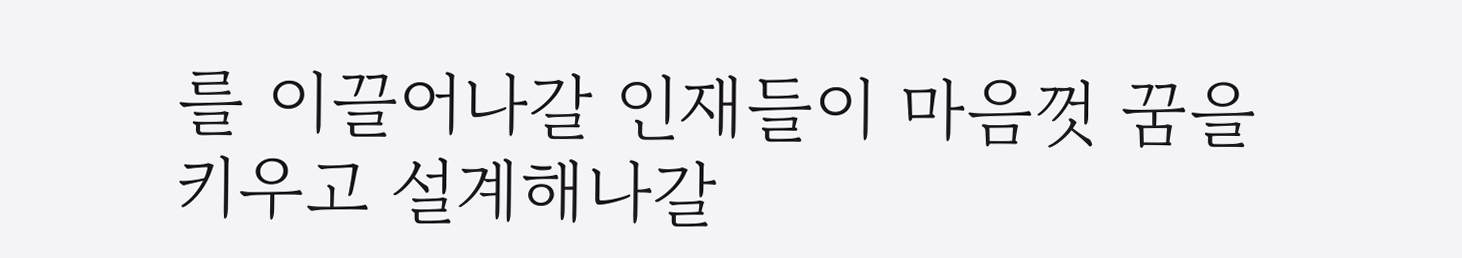를 이끌어나갈 인재들이 마음껏 꿈을 키우고 설계해나갈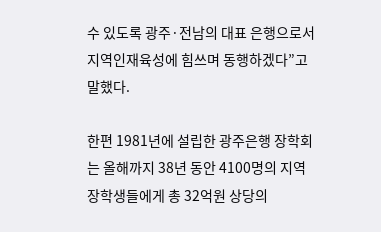수 있도록 광주·전남의 대표 은행으로서 지역인재육성에 힘쓰며 동행하겠다”고 말했다.

한편 1981년에 설립한 광주은행 장학회는 올해까지 38년 동안 4100명의 지역 장학생들에게 총 32억원 상당의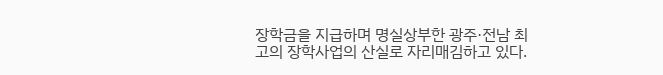장학금을 지급하며 명실상부한 광주·전남 최고의 장학사업의 산실로 자리매김하고 있다.